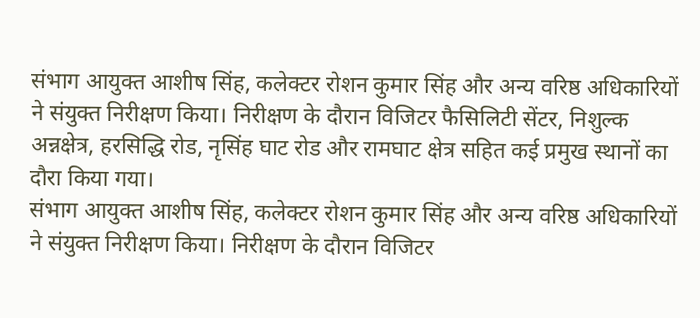संभाग आयुक्त आशीष सिंह, कलेक्टर रोशन कुमार सिंह और अन्य वरिष्ठ अधिकारियों ने संयुक्त निरीक्षण किया। निरीक्षण के दौरान विजिटर फैसिलिटी सेंटर, निशुल्क अन्नक्षेत्र, हरसिद्धि रोड, नृसिंह घाट रोड और रामघाट क्षेत्र सहित कई प्रमुख स्थानों का दौरा किया गया।
संभाग आयुक्त आशीष सिंह, कलेक्टर रोशन कुमार सिंह और अन्य वरिष्ठ अधिकारियों ने संयुक्त निरीक्षण किया। निरीक्षण के दौरान विजिटर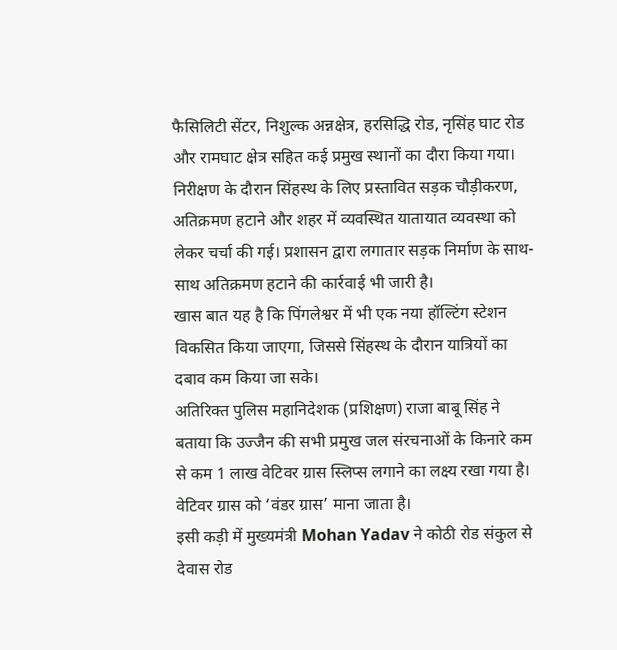फैसिलिटी सेंटर, निशुल्क अन्नक्षेत्र, हरसिद्धि रोड, नृसिंह घाट रोड और रामघाट क्षेत्र सहित कई प्रमुख स्थानों का दौरा किया गया।
निरीक्षण के दौरान सिंहस्थ के लिए प्रस्तावित सड़क चौड़ीकरण, अतिक्रमण हटाने और शहर में व्यवस्थित यातायात व्यवस्था को लेकर चर्चा की गई। प्रशासन द्वारा लगातार सड़क निर्माण के साथ-साथ अतिक्रमण हटाने की कार्रवाई भी जारी है।
खास बात यह है कि पिंगलेश्वर में भी एक नया हॉल्टिंग स्टेशन विकसित किया जाएगा, जिससे सिंहस्थ के दौरान यात्रियों का दबाव कम किया जा सके।
अतिरिक्त पुलिस महानिदेशक (प्रशिक्षण) राजा बाबू सिंह ने बताया कि उज्जैन की सभी प्रमुख जल संरचनाओं के किनारे कम से कम 1 लाख वेटिवर ग्रास स्लिप्स लगाने का लक्ष्य रखा गया है। वेटिवर ग्रास को ‘वंडर ग्रास’ माना जाता है।
इसी कड़ी में मुख्यमंत्री Mohan Yadav ने कोठी रोड संकुल से देवास रोड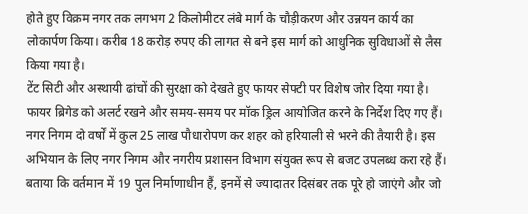होते हुए विक्रम नगर तक लगभग 2 किलोमीटर लंबे मार्ग के चौड़ीकरण और उन्नयन कार्य का लोकार्पण किया। करीब 18 करोड़ रुपए की लागत से बने इस मार्ग को आधुनिक सुविधाओं से लैस किया गया है।
टेंट सिटी और अस्थायी ढांचों की सुरक्षा को देखते हुए फायर सेफ्टी पर विशेष जोर दिया गया है। फायर ब्रिगेड को अलर्ट रखने और समय-समय पर मॉक ड्रिल आयोजित करने के निर्देश दिए गए हैं।
नगर निगम दो वर्षों में कुल 25 लाख पौधारोपण कर शहर को हरियाली से भरने की तैयारी है। इस अभियान के लिए नगर निगम और नगरीय प्रशासन विभाग संयुक्त रूप से बजट उपलब्ध करा रहे हैं।
बताया कि वर्तमान में 19 पुल निर्माणाधीन हैं, इनमें से ज्यादातर दिसंबर तक पूरे हो जाएंगे और जो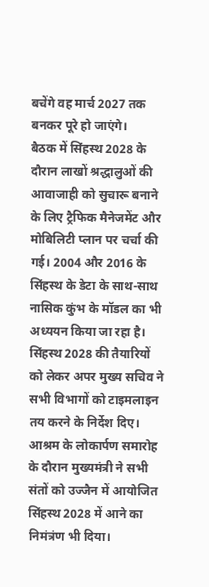बचेंगे वह मार्च 2027 तक बनकर पूरे हो जाएंगे।
बैठक में सिंहस्थ 2028 के दौरान लाखों श्रद्धालुओं की आवाजाही को सुचारू बनाने के लिए ट्रैफिक मैनेजमेंट और मोबिलिटी प्लान पर चर्चा की गई। 2004 और 2016 के सिंहस्थ के डेटा के साथ-साथ नासिक कुंभ के मॉडल का भी अध्ययन किया जा रहा है।
सिंहस्थ 2028 की तैयारियों को लेकर अपर मुख्य सचिव ने सभी विभागों को टाइमलाइन तय करने के निर्देश दिए।
आश्रम के लोकार्पण समारोह के दौरान मुख्यमंत्री ने सभी संतों को उज्जैन में आयोजित सिंहस्थ 2028 में आने का निमंत्रंण भी दिया।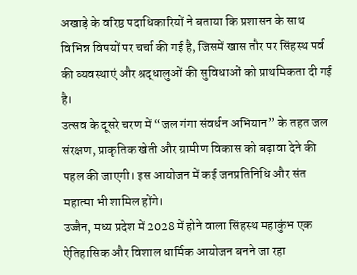अखाड़े के वरिष्ठ पदाधिकारियों ने बताया कि प्रशासन के साथ विभिन्न विषयों पर चर्चा की गई है, जिसमें खास तौर पर सिंहस्थ पर्व की व्यवस्थाएं और श्रद्धालुओं की सुविधाओं को प्राथमिकता दी गई है।
उत्सव के दूसरे चरण में “जल गंगा संवर्धन अभियान” के तहत जल संरक्षण, प्राकृतिक खेती और ग्रामीण विकास को बढ़ावा देने की पहल की जाएगी। इस आयोजन में कई जनप्रतिनिधि और संत महात्मा भी शामिल होंगे।
उज्जैन, मध्य प्रदेश में 2028 में होने वाला सिंहस्थ महाकुंभ एक ऐतिहासिक और विशाल धार्मिक आयोजन बनने जा रहा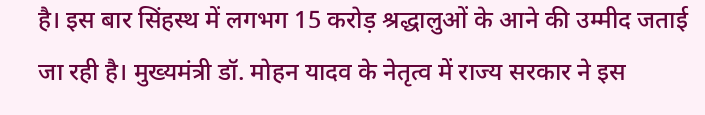है। इस बार सिंहस्थ में लगभग 15 करोड़ श्रद्धालुओं के आने की उम्मीद जताई जा रही है। मुख्यमंत्री डॉ. मोहन यादव के नेतृत्व में राज्य सरकार ने इस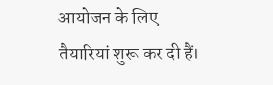आयोजन के लिए तैयारियां शुरू कर दी हैं।